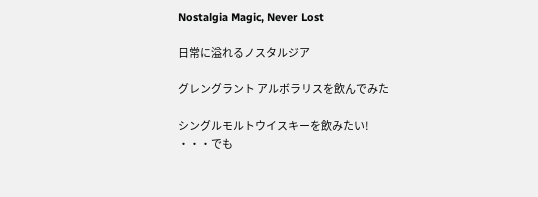Nostalgia Magic, Never Lost

日常に溢れるノスタルジア

グレングラント アルボラリスを飲んでみた

シングルモルトウイスキーを飲みたい!
・・・でも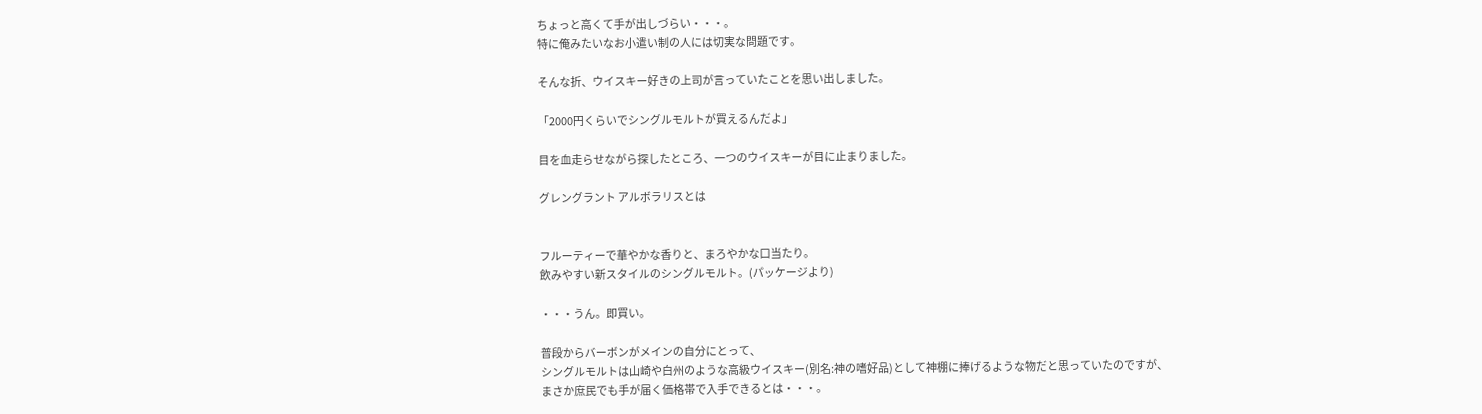ちょっと高くて手が出しづらい・・・。
特に俺みたいなお小遣い制の人には切実な問題です。

そんな折、ウイスキー好きの上司が言っていたことを思い出しました。

「2000円くらいでシングルモルトが買えるんだよ」

目を血走らせながら探したところ、一つのウイスキーが目に止まりました。

グレングラント アルボラリスとは


フルーティーで華やかな香りと、まろやかな口当たり。
飲みやすい新スタイルのシングルモルト。(パッケージより)

・・・うん。即買い。

普段からバーボンがメインの自分にとって、
シングルモルトは山崎や白州のような高級ウイスキー(別名:神の嗜好品)として神棚に捧げるような物だと思っていたのですが、
まさか庶民でも手が届く価格帯で入手できるとは・・・。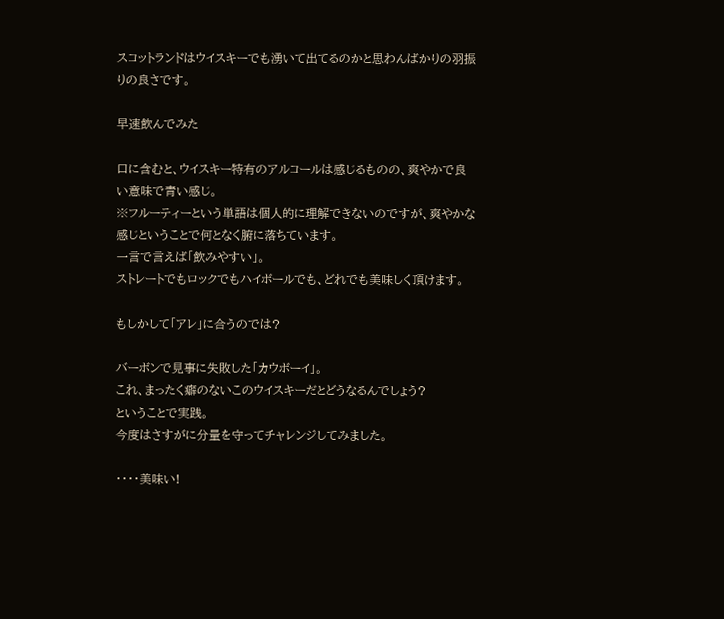スコットランドはウイスキーでも湧いて出てるのかと思わんばかりの羽振りの良さです。

早速飲んでみた

口に含むと、ウイスキー特有のアルコールは感じるものの、爽やかで良い意味で青い感じ。
※フルーティーという単語は個人的に理解できないのですが、爽やかな感じということで何となく腑に落ちています。
一言で言えば「飲みやすい」。
ストレートでもロックでもハイボールでも、どれでも美味しく頂けます。

もしかして「アレ」に合うのでは?

バーボンで見事に失敗した「カウボーイ」。
これ、まったく癖のないこのウイスキーだとどうなるんでしょう?
ということで実践。
今度はさすがに分量を守ってチャレンジしてみました。

・・・・美味い!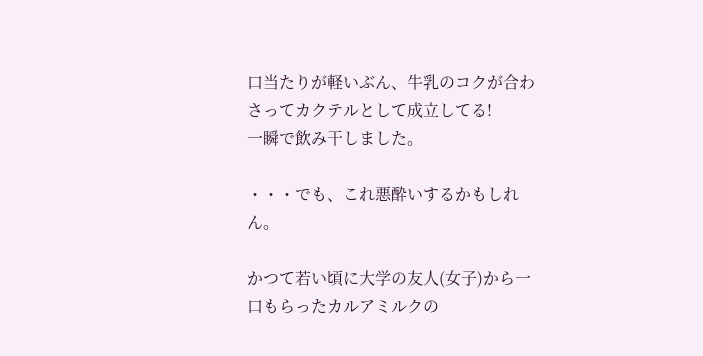口当たりが軽いぶん、牛乳のコクが合わさってカクテルとして成立してる!
一瞬で飲み干しました。

・・・でも、これ悪酔いするかもしれん。

かつて若い頃に大学の友人(女子)から一口もらったカルアミルクの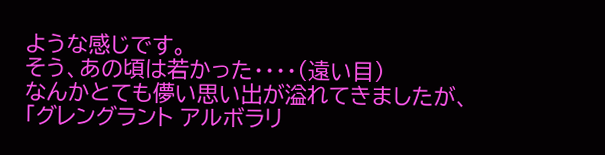ような感じです。
そう、あの頃は若かった・・・・(遠い目)
なんかとても儚い思い出が溢れてきましたが、
「グレングラント アルボラリ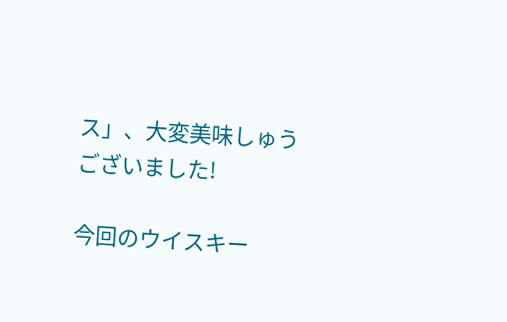ス」、大変美味しゅうございました!

今回のウイスキー